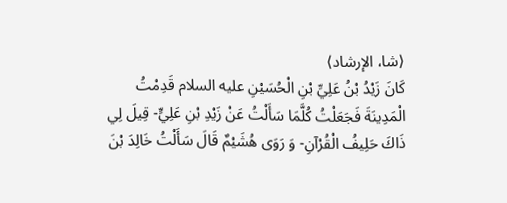⟨شا، الإرشاد⟩
كَانَ زَيْدُ بْنُ عَلِيِّ بْنِ الْحُسَيْنِ عليه السلام قَدِمْتُ الْمَدِينَةَ فَجَعَلْتُ كُلَّمَا سَأَلْتُ عَنْ زَيْدِ بْنِ عَلِيٍّ- قِيلَ لِي ذَاكَ حَلِيفُ الْقُرْآنِ- وَ رَوَى هُشَيْمٌ قَالَ سَأَلْتُ خَالِدَ بْنَ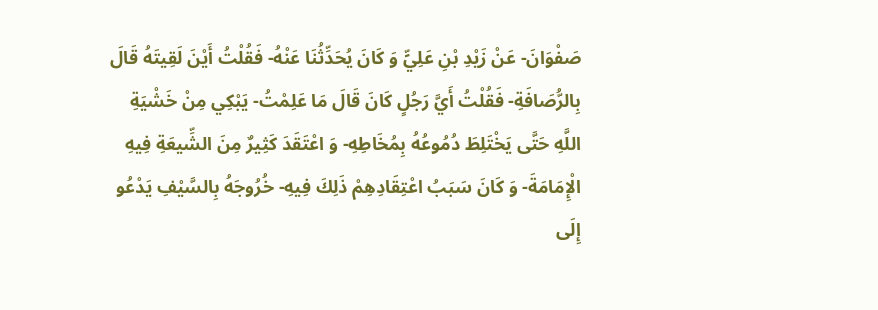صَفْوَانَ- عَنْ زَيْدِ بْنِ عَلِيٍّ وَ كَانَ يُحَدِّثُنَا عَنْهُ- فَقُلْتُ أَيْنَ لَقِيتَهُ قَالَ بِالرُّصَافَةِ- فَقُلْتُ أَيَّ رَجُلٍ كَانَ قَالَ مَا عَلِمْتُ- يَبْكِي مِنْ خَشْيَةِ اللَّهِ حَتَّى يَخْتَلِطَ دُمُوعُهُ بِمُخَاطِهِ- وَ اعْتَقَدَ كَثِيرٌ مِنَ الشِّيعَةِ فِيهِ الْإِمَامَةَ- وَ كَانَ سَبَبُ اعْتِقَادِهِمْ ذَلِكَ فِيهِ- خُرُوجَهُ بِالسَّيْفِ يَدْعُو إِلَى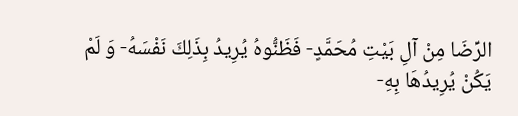الرِّضَا مِنْ آلِ بَيْتِ مُحَمَّدٍ- فَظَنُّوهُ يُرِيدُ بِذَلِكَ نَفْسَهُ- وَ لَمْ يَكُنْ يُرِيدُهَا بِهِ-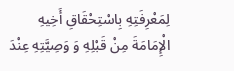لِمَعْرِفَتِهِ بِاسْتِحْقَاقِ أَخِيهِ الْإِمَامَةَ مِنْ قَبْلِهِ وَ وَصِيَّتِهِ عِنْدَ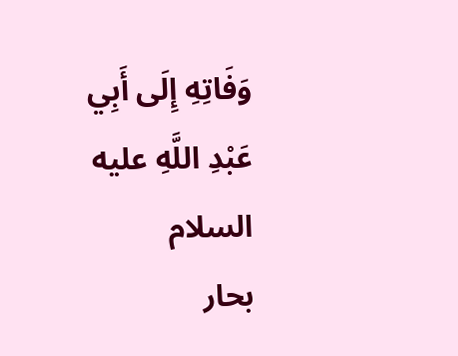وَفَاتِهِ إِلَى أَبِي عَبْدِ اللَّهِ عليه السلام
بحار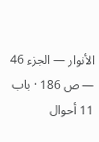الأنوار — الجزء 46 — ص 186 · باب 11 أحوال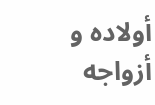أولاده و أزواجه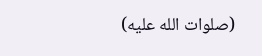(صلوات الله عليه)